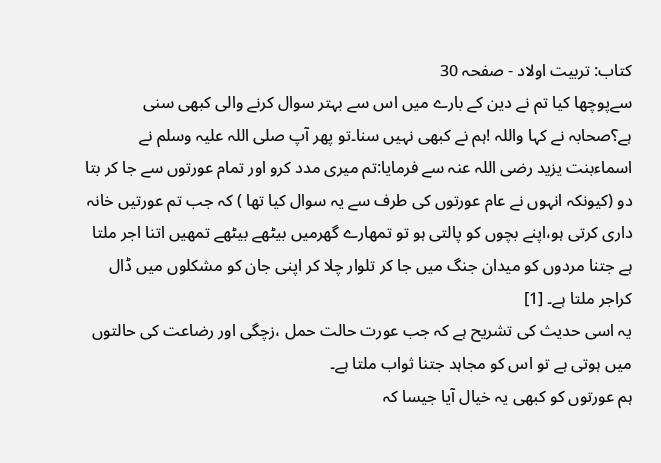کتاب: تربیت اولاد - صفحہ 30
سےپوچھا کیا تم نے دین کے بارے میں اس سے بہتر سوال کرنے والی کبھی سنی ہے؟صحابہ نے کہا واللہ !ہم نے کبھی نہیں سنا۔تو پھر آپ صلی اللہ علیہ وسلم نے اسماءبنت یزید رضی اللہ عنہ سے فرمایا:تم میری مدد کرو اور تمام عورتوں سے جا کر بتا دو (کیونکہ انہوں نے عام عورتوں کی طرف سے یہ سوال کیا تھا ) کہ جب تم عورتیں خانہ داری کرتی ہو،اپنے بچوں کو پالتی ہو تو تمھارے گھرمیں بیٹھے بیٹھے تمھیں اتنا اجر ملتا ہے جتنا مردوں کو میدان جنگ میں جا کر تلوار چلا کر اپنی جان کو مشکلوں میں ڈال کراجر ملتا ہے۔ [1]
یہ اسی حدیث کی تشریح ہے کہ جب عورت حالت حمل ،زچگی اور رضاعت کی حالتوں میں ہوتی ہے تو اس کو مجاہد جتنا ثواب ملتا ہے۔
ہم عورتوں کو کبھی یہ خیال آیا جیسا کہ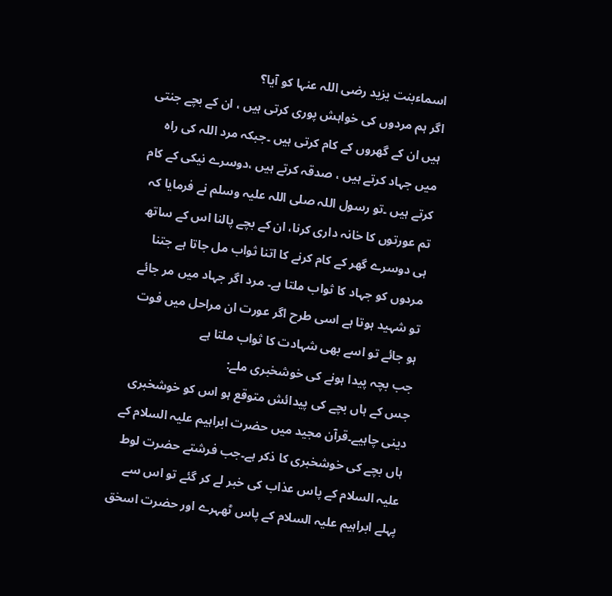اسماءبنت یزید رضی اللہ عنہا کو آیا؟
اگر ہم مردوں کی خواہش پوری کرتی ہیں ، ان کے بچے جنتی ہیں ان کے گھروں کے کام کرتی ہیں ۔جبکہ مرد اللہ کی راہ میں جہاد کرتے ہیں ، صدقہ کرتے ہیں ،دوسرے نیکی کے کام کرتے ہیں ۔تو رسول اللہ صلی اللہ علیہ وسلم نے فرمایا کہ تم عورتوں کا خانہ داری کرنا، ان کے بچے پالنا اس کے ساتھ ہی دوسرے گھر کے کام کرنے کا اتنا ثواب مل جاتا ہے جتنا مردوں کو جہاد کا ثواب ملتا ہے۔ مرد اگر جہاد میں مر جائے تو شہید ہوتا ہے اسی طرح اگر عورت ان مراحل میں فوت ہو جائے تو اسے بھی شہادت کا ثواب ملتا ہے
جب بچہ پیدا ہونے کی خوشخبری ملے:
جس کے ہاں بچے کی پیدائش متوقع ہو اس کو خوشخبری دینی چاہیے۔قرآن مجید میں حضرت ابراہیم علیہ السلام کے ہاں بچے کی خوشخبری کا ذکر ہے۔جب فرشتے حضرت لوط علیہ السلام کے پاس عذاب کی خبر لے کر گئے تو اس سے پہلے ابراہیم علیہ السلام کے پاس ٹھہرے اور حضرت اسحٰق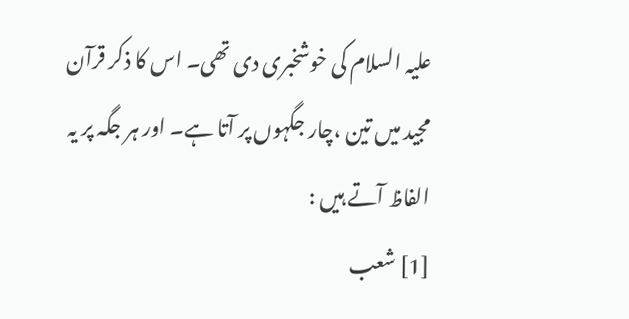علیہ السلام کی خوشخبری دی تھی۔ اس کا ذکر قرآن مجید میں تین ،چار جگہوں پر آتا ہے۔ اور ہر جگہ پر یہ الفاظ آتے ہیں :
[1] شعب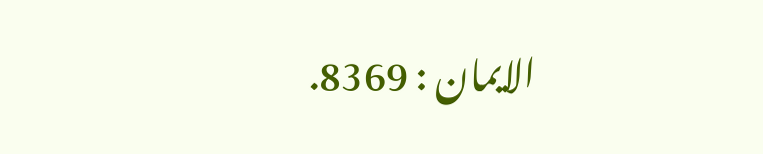الایمان : 8369.